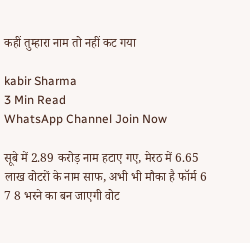कहीं तुम्हारा नाम तो नहीं कट गया

kabir Sharma
3 Min Read
WhatsApp Channel Join Now

सूबे में 2.89 करोड़ नाम हटाए गए, मेरठ में 6.65 लाख वोटरों के नाम साफ, अभी भी मौका है फॉर्म 6 7 8 भरने का बन जाएगी वोट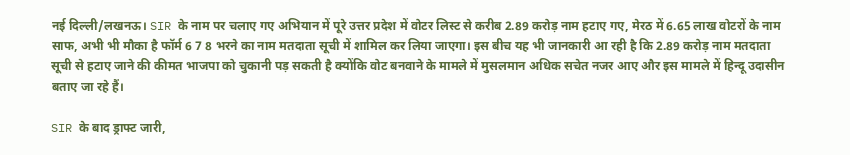नई दिल्ली/लखनऊ। SIR के नाम पर चलाए गए अभियान में पूरे उत्तर प्रदेश में वोटर लिस्ट से करीब 2.89 करोड़ नाम हटाए गए, मेरठ में 6.65 लाख वोटरों के नाम साफ, अभी भी मौका है फॉर्म 6 7 8 भरने का नाम मतदाता सूची में शामिल कर लिया जाएगा। इस बीच यह भी जानकारी आ रही है कि 2.89 करोड़ नाम मतदाता सूची से हटाए जाने की कीमत भाजपा को चुकानी पड़ सकती है क्योंकि वोट बनवाने के मामले में मुसलमान अधिक सचेत नजर आए और इस मामले में हिन्दू उदासीन बताए जा रहे हैं।

SIR के बाद ड्राफ्ट जारी,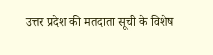उत्तर प्रदेश की मतदाता सूची के विशेष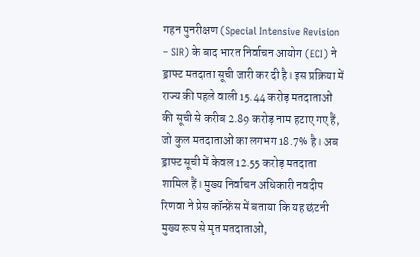गहन पुनरीक्षण (Special Intensive Revision – SIR) के बाद भारत निर्वाचन आयोग (ECI) ने ड्राफ्ट मतदाता सूची जारी कर दी है। इस प्रक्रिया में राज्य की पहले वाली 15.44 करोड़ मतदाताओं की सूची से करीब 2.89 करोड़ नाम हटाए गए हैं, जो कुल मतदाताओं का लगभग 18.7% है। अब ड्राफ्ट सूची में केवल 12.55 करोड़ मतदाता शामिल हैं। मुख्य निर्वाचन अधिकारी नवदीप रिणवा ने प्रेस कॉन्फ्रेंस में बताया कि यह छंटनी मुख्य रूप से मृत मतदाताओं,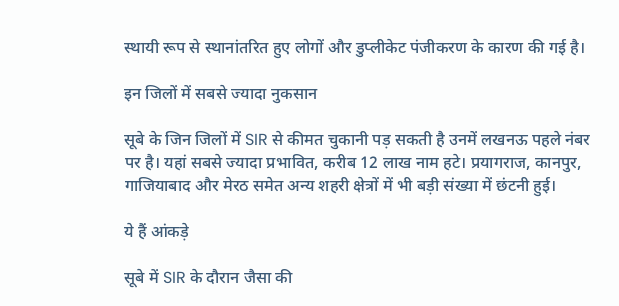स्थायी रूप से स्थानांतरित हुए लोगों और डुप्लीकेट पंजीकरण के कारण की गई है।

इन जिलों में सबसे ज्यादा नुकसान

सूबे के जिन जिलों में SIR से कीमत चुकानी पड़ सकती है उनमें लखनऊ पहले नंबर पर है। यहां सबसे ज्यादा प्रभावित, करीब 12 लाख नाम हटे। प्रयागराज, कानपुर, गाजियाबाद और मेरठ समेत अन्य शहरी क्षेत्रों में भी बड़ी संख्या में छंटनी हुई।

ये हैं आंकड़े

सूबे में SIR के दौरान जैसा की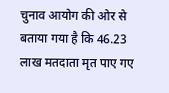चुनाव आयोग की ओर से बताया गया है कि 46.23 लाख मतदाता मृत पाए गए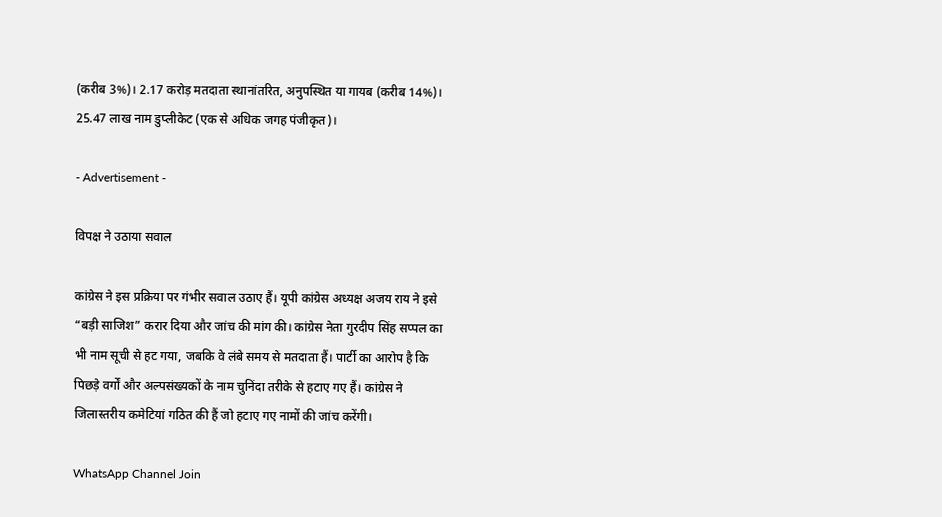(करीब 3%)। 2.17 करोड़ मतदाता स्थानांतरित, अनुपस्थित या गायब (करीब 14%)। 25.47 लाख नाम डुप्लीकेट (एक से अधिक जगह पंजीकृत)।

- Advertisement -

विपक्ष ने उठाया सवाल

कांग्रेस ने इस प्रक्रिया पर गंभीर सवाल उठाए हैं। यूपी कांग्रेस अध्यक्ष अजय राय ने इसे “बड़ी साजिश” करार दिया और जांच की मांग की। कांग्रेस नेता गुरदीप सिंह सप्पल का भी नाम सूची से हट गया, जबकि वे लंबे समय से मतदाता हैं। पार्टी का आरोप है कि पिछड़े वर्गों और अल्पसंख्यकों के नाम चुनिंदा तरीके से हटाए गए हैं। कांग्रेस ने जिलास्तरीय कमेटियां गठित की हैं जो हटाए गए नामों की जांच करेंगी।

WhatsApp Channel Join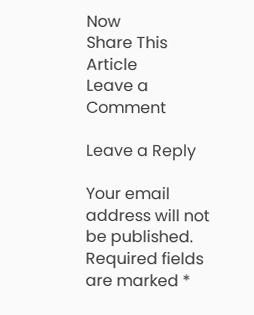Now
Share This Article
Leave a Comment

Leave a Reply

Your email address will not be published. Required fields are marked *